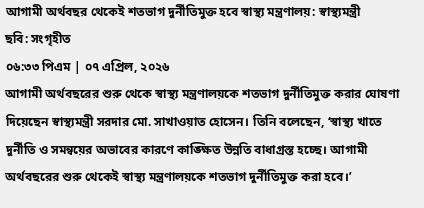আগামী অর্থবছর থেকেই শতভাগ দুর্নীতিমুক্ত হবে স্বাস্থ্য মন্ত্রণালয়: স্বাস্থ্যমন্ত্রী
ছবি: সংগৃহীত
০৬:৩৩ পিএম | ০৭ এপ্রিল, ২০২৬
আগামী অর্থবছরের শুরু থেকে স্বাস্থ্য মন্ত্রণালয়কে শতভাগ দুর্নীতিমুক্ত করার ঘোষণা দিয়েছেন স্বাস্থ্যমন্ত্রী সরদার মো. সাখাওয়াত হোসেন। তিনি বলেছেন, ‘স্বাস্থ্য খাতে দুর্নীতি ও সমন্বয়ের অভাবের কারণে কাঙ্ক্ষিত উন্নতি বাধাগ্রস্ত হচ্ছে। আগামী অর্থবছরের শুরু থেকেই স্বাস্থ্য মন্ত্রণালয়কে শতভাগ দুর্নীতিমুক্ত করা হবে।’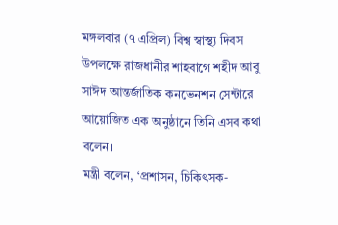মঙ্গলবার (৭ এপ্রিল) বিশ্ব স্বাস্থ্য দিবস উপলক্ষে রাজধানীর শাহবাগে শহীদ আবু সাঈদ আন্তর্জাতিক কনভেনশন সেন্টারে আয়োজিত এক অনুষ্ঠানে তিনি এসব কথা বলেন।
মন্ত্রী বলেন, ‘প্রশাসন, চিকিৎসক-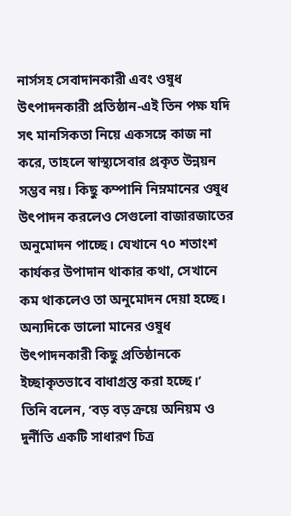নার্সসহ সেবাদানকারী এবং ওষুধ উৎপাদনকারী প্রতিষ্ঠান-এই তিন পক্ষ যদি সৎ মানসিকতা নিয়ে একসঙ্গে কাজ না করে, তাহলে স্বাস্থ্যসেবার প্রকৃত উন্নয়ন সম্ভব নয়। কিছু কম্পানি নিম্নমানের ওষুধ উৎপাদন করলেও সেগুলো বাজারজাতের অনুমোদন পাচ্ছে। যেখানে ৭০ শতাংশ কার্যকর উপাদান থাকার কথা, সেখানে কম থাকলেও তা অনুমোদন দেয়া হচ্ছে। অন্যদিকে ভালো মানের ওষুধ উৎপাদনকারী কিছু প্রতিষ্ঠানকে ইচ্ছাকৃতভাবে বাধাগ্রস্ত করা হচ্ছে।’
তিনি বলেন, ‘বড় বড় ক্রয়ে অনিয়ম ও দুর্নীতি একটি সাধারণ চিত্র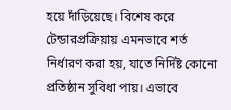হয়ে দাঁড়িয়েছে। বিশেষ করে টেন্ডারপ্রক্রিয়ায় এমনভাবে শর্ত নির্ধারণ করা হয়, যাতে নির্দিষ্ট কোনো প্রতিষ্ঠান সুবিধা পায়। এভাবে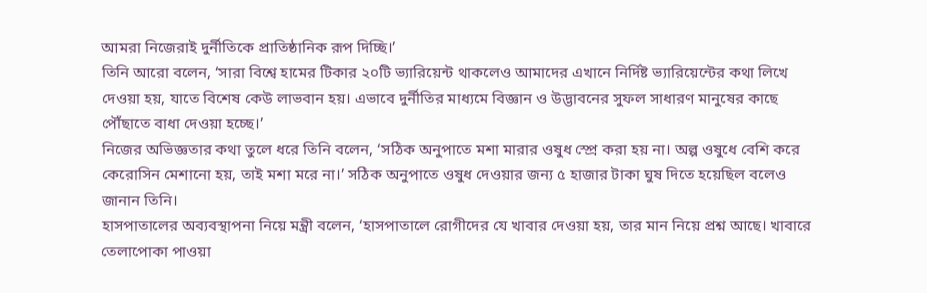আমরা নিজেরাই দুর্নীতিকে প্রাতিষ্ঠানিক রূপ দিচ্ছি।’
তিনি আরো বলেন, ‘সারা বিশ্বে হামের টিকার ২০টি ভ্যারিয়েন্ট থাকলেও আমাদের এখানে নির্দিষ্ট ভ্যারিয়েন্টের কথা লিখে দেওয়া হয়, যাতে বিশেষ কেউ লাভবান হয়। এভাবে দুর্নীতির মাধ্যমে বিজ্ঞান ও উদ্ভাবনের সুফল সাধারণ মানুষের কাছে পৌঁছাতে বাধা দেওয়া হচ্ছে।’
নিজের অভিজ্ঞতার কথা তুলে ধরে তিনি বলেন, ‘সঠিক অনুপাতে মশা মারার ওষুধ স্প্রে করা হয় না। অল্প ওষুধে বেশি করে কেরোসিন মেশানো হয়, তাই মশা মরে না।’ সঠিক অনুপাতে ওষুধ দেওয়ার জন্য ৫ হাজার টাকা ঘুষ দিতে হয়েছিল বলেও জানান তিনি।
হাসপাতালের অব্যবস্থাপনা নিয়ে মন্ত্রী বলেন, ‘হাসপাতালে রোগীদের যে খাবার দেওয়া হয়, তার মান নিয়ে প্রশ্ন আছে। খাবারে তেলাপোকা পাওয়া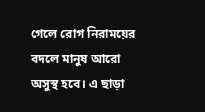গেলে রোগ নিরাময়ের বদলে মানুষ আরো অসুস্থ হবে। এ ছাড়া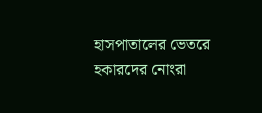হাসপাতালের ভেতরে হকারদের নোংরা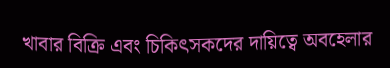খাবার বিক্রি এবং চিকিৎসকদের দায়িত্বে অবহেলার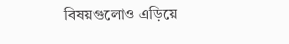বিষয়গুলোও এড়িয়ে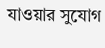যাওয়ার সুযোগ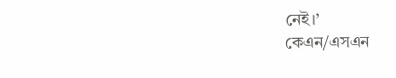নেই।’
কেএন/এসএন